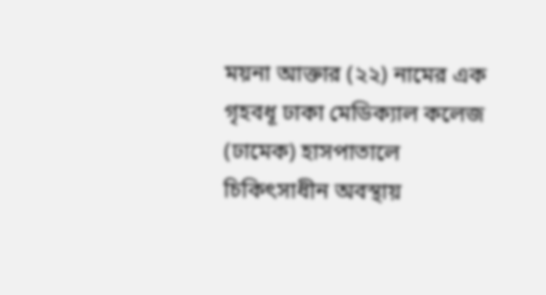ময়না আক্তার (২২) নামের এক গৃহবধূ ঢাকা মেডিক্যাল কলেজ (ঢামেক) হাসপাতালে চিকিৎসাধীন অবস্থায়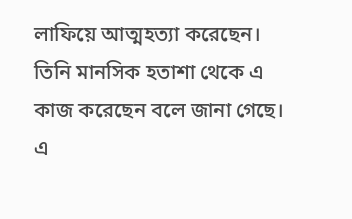লাফিয়ে আত্মহত্যা করেছেন। তিনি মানসিক হতাশা থেকে এ কাজ করেছেন বলে জানা গেছে।
এ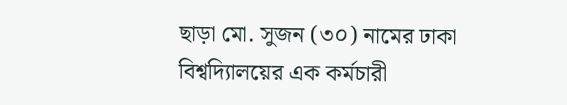ছাড়া মো. সুজন (৩০) নামের ঢাকা বিশ্বদ্যিালয়ের এক কর্মচারী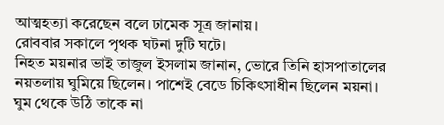আত্মহত্যা করেছেন বলে ঢামেক সূত্র জানায়।
রোববার সকালে পৃথক ঘটনা দুটি ঘটে।
নিহত ময়নার ভাই তাজুল ইসলাম জানান, ভোরে তিনি হাসপাতালের নয়তলায় ঘুমিয়ে ছিলেন। পাশেই বেডে চিকিৎসাধীন ছিলেন ময়না। ঘুম থেকে উঠি তাকে না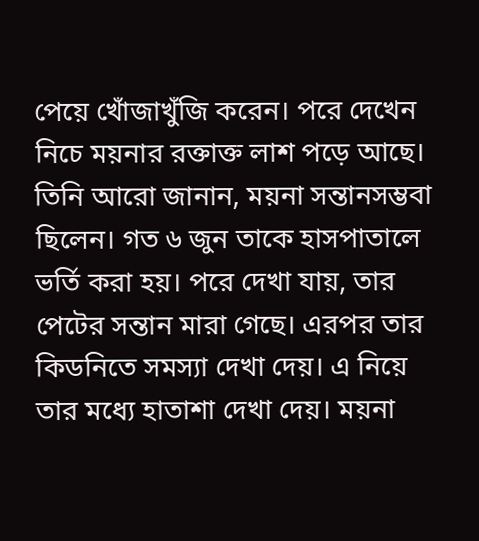পেয়ে খোঁজাখুঁজি করেন। পরে দেখেন নিচে ময়নার রক্তাক্ত লাশ পড়ে আছে।
তিনি আরো জানান, ময়না সন্তানসম্ভবা ছিলেন। গত ৬ জুন তাকে হাসপাতালে ভর্তি করা হয়। পরে দেখা যায়, তার পেটের সন্তান মারা গেছে। এরপর তার কিডনিতে সমস্যা দেখা দেয়। এ নিয়ে তার মধ্যে হাতাশা দেখা দেয়। ময়না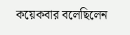কয়েকবার বলেছিলেন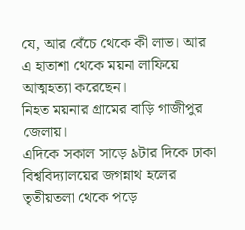যে, আর বেঁচে থেকে কী লাভ। আর এ হাতাশা থেকে ময়না লাফিয়ে আত্মহত্যা করেছেন।
নিহত ময়নার গ্রামের বাড়ি গাজীপুর জেলায়।
এদিকে সকাল সাড়ে ৯টার দিকে ঢাকা বিশ্ববিদ্যালয়ের জগন্নাথ হলের তৃতীয়তলা থেকে পড়ে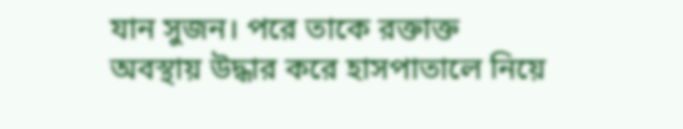যান সুজন। পরে তাকে রক্তাক্ত অবস্থায় উদ্ধার করে হাসপাতালে নিয়ে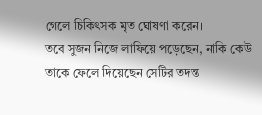গেলে চিকিৎসক মৃত ঘোষণা করেন।
তবে সুজন নিজে লাফিয়ে পড়েছেন, নাকি কেউ তাকে ফেলে দিয়েছেন সেটির তদন্ত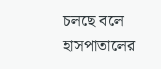চলছে বলে হাসপাতালের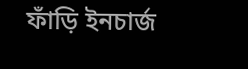ফাঁড়ি ইনচার্জ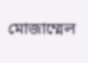মোজাম্মেল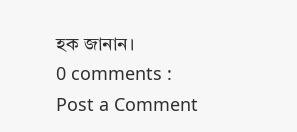হক জানান।
0 comments :
Post a Comment